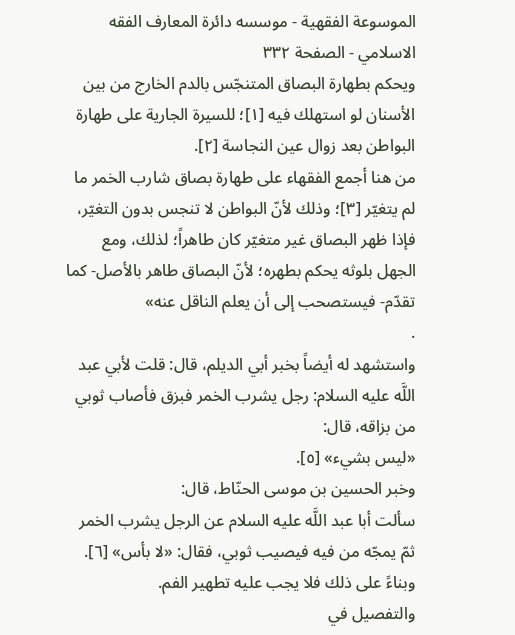الموسوعة الفقهية - موسسه دائرة المعارف الفقه الاسلامي - الصفحة ٣٣٢
ويحكم بطهارة البصاق المتنجّس بالدم الخارج من بين الأسنان لو استهلك فيه [١]؛ للسيرة الجارية على طهارة البواطن بعد زوال عين النجاسة [٢].
من هنا أجمع الفقهاء على طهارة بصاق شارب الخمر ما لم يتغيّر [٣]؛ وذلك لأنّ البواطن لا تنجس بدون التغيّر، فإذا ظهر البصاق غير متغيّر كان طاهراً؛ لذلك، ومع الجهل بلوثه يحكم بطهره؛ لأنّ البصاق طاهر بالأصل- كما تقدّم- فيستصحب إلى أن يعلم الناقل عنه»
.
واستشهد له أيضاً بخبر أبي الديلم، قال: قلت لأبي عبد اللَّه عليه السلام: رجل يشرب الخمر فبزق فأصاب ثوبي من بزاقه، قال:
«ليس بشيء» [٥].
وخبر الحسين بن موسى الحنّاط، قال:
سألت أبا عبد اللَّه عليه السلام عن الرجل يشرب الخمر ثمّ يمجّه من فيه فيصيب ثوبي، فقال: «لا بأس» [٦].
وبناءً على ذلك فلا يجب عليه تطهير الفم.
والتفصيل في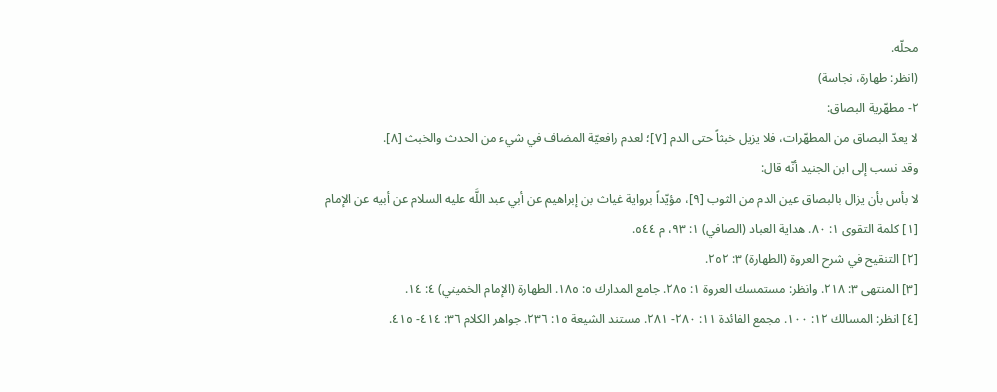محلّه.
(انظر: طهارة، نجاسة)
٢- مطهّرية البصاق:
لا يعدّ البصاق من المطهّرات، فلا يزيل خبثاً حتى الدم [٧]؛ لعدم رافعيّة المضاف في شيء من الحدث والخبث [٨].
وقد نسب إلى ابن الجنيد أنّه قال:
لا بأس بأن يزال بالبصاق عين الدم من الثوب [٩]، مؤيّداً برواية غياث بن إبراهيم عن أبي عبد اللَّه عليه السلام عن أبيه عن الإمام
[١] كلمة التقوى ١: ٨٠. هداية العباد (الصافي) ١: ٩٣، م ٥٤٤.
[٢] التنقيح في شرح العروة (الطهارة) ٣: ٢٥٢.
[٣] المنتهى ٣: ٢١٨. وانظر: مستمسك العروة ١: ٢٨٥. جامع المدارك ٥: ١٨٥. الطهارة (الإمام الخميني) ٤: ١٤.
[٤] انظر: المسالك ١٢: ١٠٠. مجمع الفائدة ١١: ٢٨٠- ٢٨١. مستند الشيعة ١٥: ٢٣٦. جواهر الكلام ٣٦: ٤١٤- ٤١٥.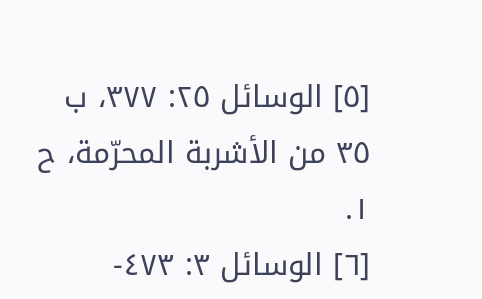[٥] الوسائل ٢٥: ٣٧٧، ب ٣٥ من الأشربة المحرّمة، ح ١.
[٦] الوسائل ٣: ٤٧٣-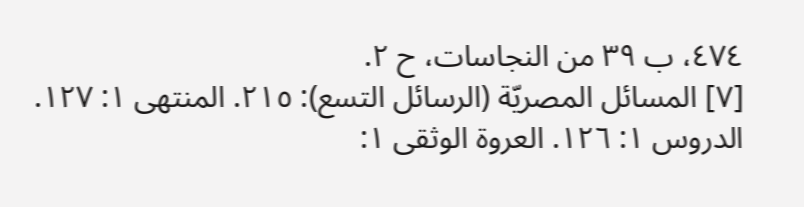٤٧٤، ب ٣٩ من النجاسات، ح ٢.
[٧] المسائل المصريّة (الرسائل التسع): ٢١٥. المنتهى ١: ١٢٧. الدروس ١: ١٢٦. العروة الوثقى ١: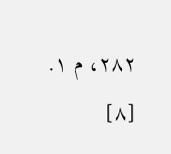٢٨٢، م ١.
[٨]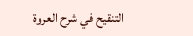التنقيح في شرح العروة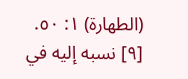(الطهارة) ١: ٥٠.
[٩] نسبه إليه في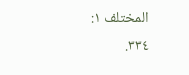المختلف ١: ٣٣٤.